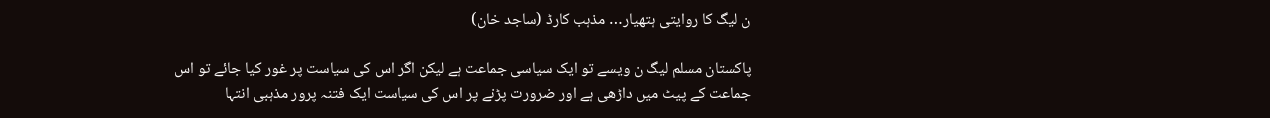ن لیگ کا روایتی ہتھیار… مذہب کارڈ (ساجد خان)

پاکستان مسلم لیگ ن ویسے تو ایک سیاسی جماعت ہے لیکن اگر اس کی سیاست پر غور کیا جائے تو اس جماعت کے پیٹ میں داڑھی ہے اور ضرورت پڑنے پر اس کی سیاست ایک فتنہ پرور مذہبی انتہا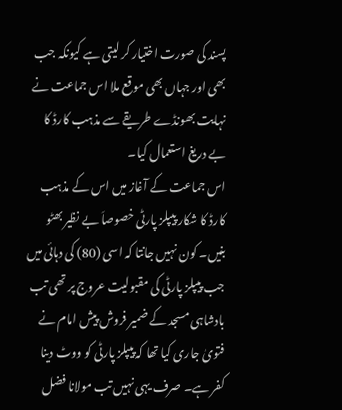پسند کی صورت اختیار کر لیتی ہے کیونکہ جب بھی اور جہاں بھی موقع ملا اس جماعت نے نہایت بھونڈے طریقے سے مذہب کارڈ کا بے دریغ استعمال کیا۔
اس جماعت کے آغاز میں اس کے مذہب کارڈ کا شکار پیپلز پارٹی خصوصاَ بے نظیر بھٹو بنیں۔ کون نہیں جانتا کہ اسی (80) کی دہائی میں جب پیپلز پارٹی کی مقبولیت عروج پر تھی تب بادشاہی مسجد کے ضمیر فروش پیش امام نے فتویٰ جاری کیا تھا کہ پیپلز پارٹی کو ووٹ دینا کفر ہے۔ صرف یہی نہیں تب مولانا فضل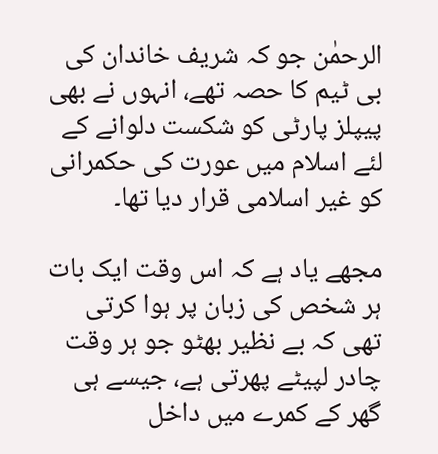الرحمٰن جو کہ شریف خاندان کی بی ٹیم کا حصہ تھے، انہوں نے بھی پیپلز پارٹی کو شکست دلوانے کے لئے اسلام میں عورت کی حکمرانی کو غیر اسلامی قرار دیا تھا۔

مجھے یاد ہے کہ اس وقت ایک بات ہر شخص کی زبان پر ہوا کرتی تھی کہ بے نظیر بھٹو جو ہر وقت چادر لپیٹے پھرتی ہے، جیسے ہی گھر کے کمرے میں داخل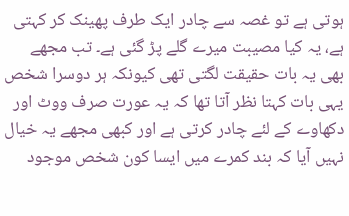ہوتی ہے تو غصہ سے چادر ایک طرف پھینک کر کہتی ہے، یہ کیا مصیبت میرے گلے پڑ گئی ہے۔ تب مجھے بھی یہ بات حقیقت لگتی تھی کیونکہ ہر دوسرا شخص یہی بات کہتا نظر آتا تھا کہ یہ عورت صرف ووٹ اور دکھاوے کے لئے چادر کرتی ہے اور کبھی مجھے یہ خیال نہیں آیا کہ بند کمرے میں ایسا کون شخص موجود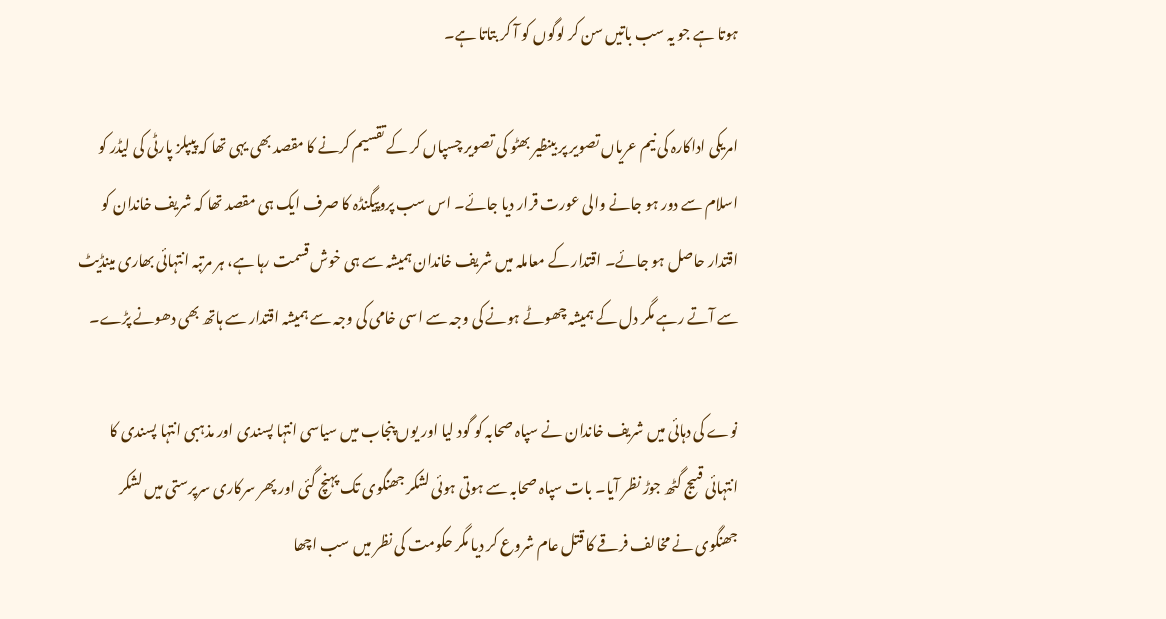ہوتا ہے جو یہ سب باتیں سن کر لوگوں کو آ کر بتاتا ہے۔

امریکی اداکارہ کی نیم عریاں تصویر پر بینظیر بھٹو کی تصویر چسپاں کر کے تقسیم کرنے کا مقصد بھی یہی تھا کہ پیپلز پارٹی کی لیڈر کو اسلام سے دور ہو جانے والی عورت قرار دیا جائے۔ اس سب پروپیگنڈہ کا صرف ایک ہی مقصد تھا کہ شریف خاندان کو اقتدار حاصل ہو جائے۔ اقتدار کے معاملہ میں شریف خاندان ہمیشہ سے ہی خوش قسمت رہا ہے، ہر مرتبہ انتہائی بھاری مینڈیٹ سے آتے رہے مگر دل کے ہمیشہ چھوٹے ہونے کی وجہ سے اسی خامی کی وجہ سے ہمیشہ اقتدار سے ہاتھ بھی دھونے پڑے۔

نوے کی دہائی میں شریف خاندان نے سپاہ صحابہ کو گود لیا اور یوں پنجاب میں سیاسی انتہا پسندی اور مذہبی انتہا پسندی کا انتہائی قںیج گٹھ جوڑ نظر آیا۔ بات سپاہ صحابہ سے ہوتی ہوئی لشکر جھنگوی تک پہنچ گئی اور پھر سرکاری سرپرستی میں لشکر جھنگوی نے مخالف فرقے کا قتل عام شروع کر دیا مگر حکومت کی نظر میں سب اچھا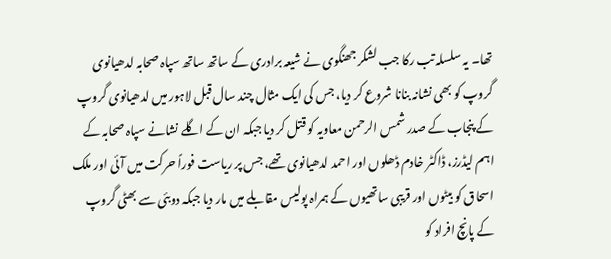تھا۔ یہ سلسلہ تب رکا جب لشکر جھنگوی نے شیعہ برادری کے ساتھ ساتھ سپاہ صحابہ لدھیانوی گروپ کو بھی نشانہ بنانا شروع کر دیا، جس کی ایک مثال چند سال قبل لاہور میں لدھیانوی گروپ کے پنجاب کے صدر شمس الرحمن معاویہ کو قتل کر دیا جبکہ ان کے اگلے نشانے سپاہ صحابہ کے اہم لیڈرز، ڈاکٹر خادم ڈھلوں اور احمد لدھیانوی تھے، جس پر ریاست فوراً حرکت میں آئی اور ملک اسحاق کو بیٹوں اور قریبی ساتھیوں کے ہمراہ پولیس مقابلے میں مار دیا جبکہ دوبئی سے بھٹی گروپ کے پانچ افراد کو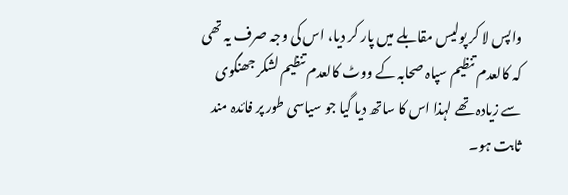واپس لا کر پولیس مقابلے میں پار کر دیا، اس کی وجہ صرف یہ تھی کہ کالعدم تنظیم سپاہ صحابہ کے ووٹ کالعدم تنظیم لشکر جھنگوی سے زیادہ تھے لہذا اس کا ساتھ دیا گیا جو سیاسی طور پر فائدہ مند ثابت ہو۔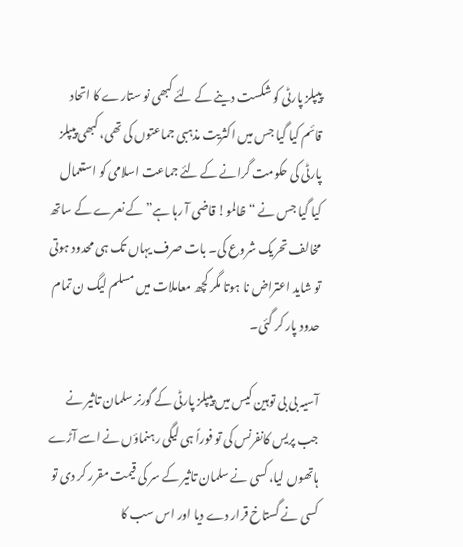پیپلز پارٹی کو شکست دینے کے لئے کبھی نو ستارے کا اتحاد قائم کیا گیا جس میں اکثریت مذہبی جماعتوں کی تھی، کبھی پیپلز پارٹی کی حکومت گرانے کے لئے جماعت اسلامی کو استعمال کیا گیا جس نے “ظالمو! قاضی آ رہا ہے” کے نعرے کے ساتھ مخالف تحریک شروع کی۔ بات صرف یہاں تک ہی محدود ہوتی تو شاید اعتراض نا ہوتا مگر کچھ معاملات میں مسلم لیگ ن تمام حدود پار کر گئی۔

آسیہ بی بی توہین کیس میں پیپلز پارٹی کے گورنر سلمان تاثیر نے جب پریس کانفرنس کی تو فوراً ہی لیگی رہنماؤں نے اسے آڑے ہاتھوں لیا، کسی نے سلمان تاثیر کے سر کی قیمت مقرر کر دی تو کسی نے گستاخ قرار دے دیا اور اس سب کا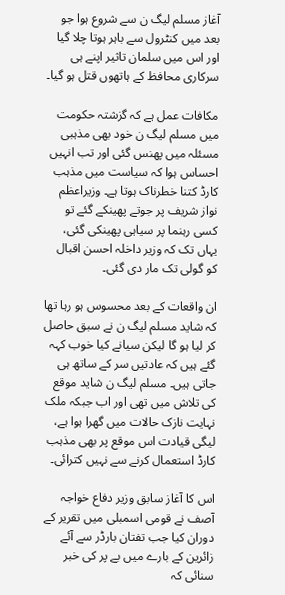آغاز مسلم لیگ ن سے شروع ہوا جو بعد میں کنٹرول سے باہر ہوتا چلا گیا اور اس میں سلمان تاثیر اپنے ہی سرکاری محافظ کے ہاتھوں قتل ہو گیا۔

مکافات عمل ہے کہ گزشتہ حکومت میں مسلم لیگ ن خود بھی مذہبی مسئلہ میں پھنس گئی اور تب انہیں احساس ہوا کہ سیاست میں مذہب کارڈ کتنا خطرناک ہوتا ہے۔ وزیراعظم نواز شریف پر جوتے پھینکے گئے تو کسی رہنما پر سیاہی پھینکی گئی، یہاں تک کہ وزیر داخلہ احسن اقبال کو گولی تک مار دی گئی۔

ان واقعات کے بعد محسوس ہو رہا تھا کہ شاید مسلم لیگ ن نے سبق حاصل کر لیا ہو گا لیکن سیانے کیا خوب کہہ گئے ہیں کہ عادتیں سر کے ساتھ ہی جاتی ہیں۔ مسلم لیگ ن شاید موقع کی تلاش میں تھی اور اب جبکہ ملک نہایت نازک حالات میں گھرا ہوا ہے، لیگی قیادت اس موقع پر بھی مذہب کارڈ استعمال کرنے سے نہیں کترائی۔

اس کا آغاز سابق وزیر دفاع خواجہ آصف نے قومی اسمبلی میں تقریر کے دوران کیا جب تفتان بارڈر سے آئے زائرین کے بارے میں بے پر کی خبر سنائی کہ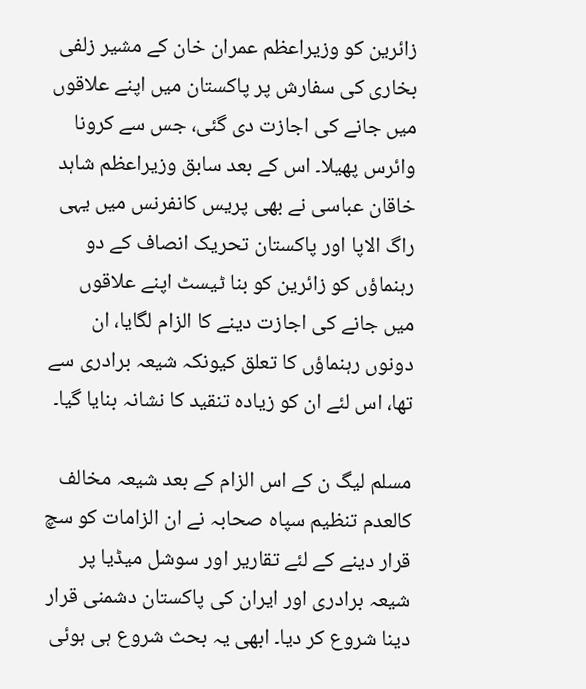زائرین کو وزیراعظم عمران خان کے مشیر زلفی بخاری کی سفارش پر پاکستان میں اپنے علاقوں میں جانے کی اجازت دی گئی، جس سے کرونا وائرس پھیلا۔ اس کے بعد سابق وزیراعظم شاہد خاقان عباسی نے بھی پریس کانفرنس میں یہی راگ الاپا اور پاکستان تحریک انصاف کے دو رہنماؤں کو زائرین کو بنا ٹیسٹ اپنے علاقوں میں جانے کی اجازت دینے کا الزام لگایا، ان دونوں رہنماؤں کا تعلق کیونکہ شیعہ برادری سے تھا، اس لئے ان کو زیادہ تنقید کا نشانہ بنایا گیا۔

مسلم لیگ ن کے اس الزام کے بعد شیعہ مخالف کالعدم تنظیم سپاہ صحابہ نے ان الزامات کو سچ قرار دینے کے لئے تقاریر اور سوشل میڈیا پر شیعہ برادری اور ایران کی پاکستان دشمنی قرار دینا شروع کر دیا۔ ابھی یہ بحث شروع ہی ہوئی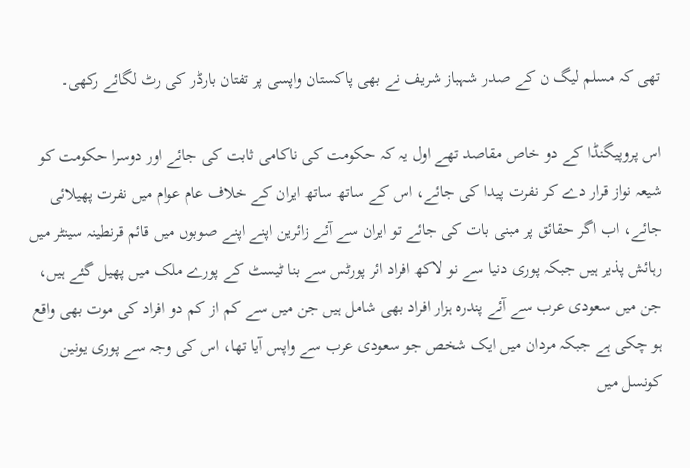تھی کہ مسلم لیگ ن کے صدر شہباز شریف نے بھی پاکستان واپسی پر تفتان بارڈر کی رٹ لگائے رکھی۔

اس پروپیگنڈا کے دو خاص مقاصد تھے اول یہ کہ حکومت کی ناکامی ثابت کی جائے اور دوسرا حکومت کو شیعہ نواز قرار دے کر نفرت پیدا کی جائے، اس کے ساتھ ساتھ ایران کے خلاف عام عوام میں نفرت پھیلائی جائے، اب اگر حقائق پر مبنی بات کی جائے تو ایران سے آئے زائرین اپنے اپنے صوبوں میں قائم قرنطینہ سینٹر میں رہائش پذیر ہیں جبکہ پوری دنیا سے نو لاکھ افراد ائر پورٹس سے بنا ٹیسٹ کے پورے ملک میں پھیل گئے ہیں، جن میں سعودی عرب سے آئے پندرہ ہزار افراد بھی شامل ہیں جن میں سے کم از کم دو افراد کی موت بھی واقع ہو چکی ہے جبکہ مردان میں ایک شخص جو سعودی عرب سے واپس آیا تھا، اس کی وجہ سے پوری یونین کونسل میں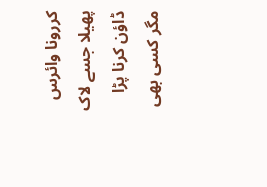کررونا وائرس پھیلا جسے لاک ڈاؤن کرنا پڑا مگر کسی بھی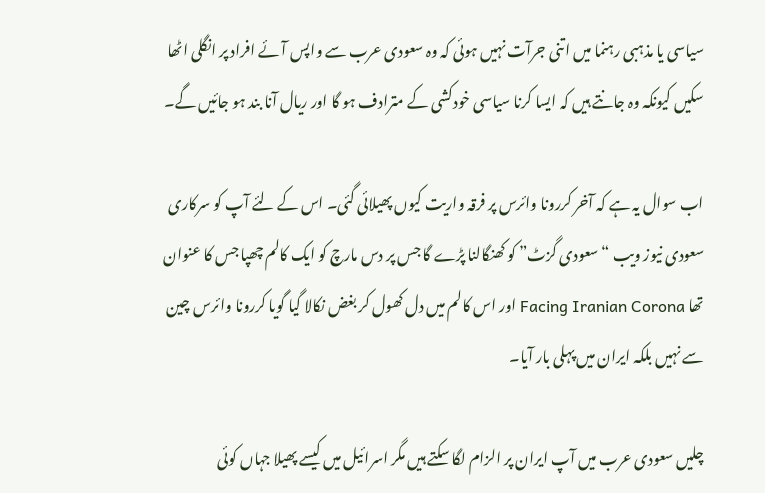سیاسی یا مذہبی رہنما میں اتنی جرآت نہیں ہوئی کہ وہ سعودی عرب سے واپس آئے افراد پر انگلی اٹھا سکیں کیونکہ وہ جانتے ہیں کہ ایسا کرنا سیاسی خودکشی کے مترادف ہو گا اور ریال آنا بند ہو جائیں گے۔

اب سوال یہ ہے کہ آخر کررونا وائرس پر فرقہ واریت کیوں پھیلائی گئی۔ اس کے لئے آپ کو سرکاری سعودی نیوز ویب “سعودی گزٹ” کو کھنگالنا پڑے گا جس پر دس مارچ کو ایک کالم چھپا جس کا عنوان تھا Facing Iranian Corona اور اس کالم میں دل کھول کر بغض نکالا گیا گویا کررونا وائرس چین سے نہیں بلکہ ایران میں پہلی بار آیا۔

چلیں سعودی عرب میں آپ ایران پر الزام لگا سکتے ہیں مگر اسرائیل میں کیسے پھیلا جہاں کوئی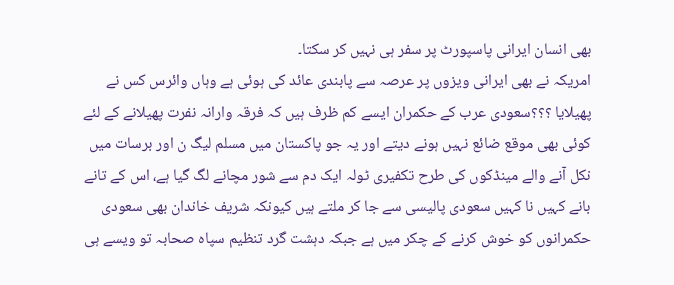بھی انسان ایرانی پاسپورٹ پر سفر ہی نہیں کر سکتا۔
امریکہ نے بھی ایرانی ویزوں پر عرصہ سے پابندی عائد کی ہوئی ہے وہاں وائرس کس نے پھیلایا ؟؟؟سعودی عرب کے حکمران ایسے کم ظرف ہیں کہ فرقہ وارانہ نفرت پھیلانے کے لئے کوئی بھی موقع ضائع نہیں ہونے دیتے اور یہ جو پاکستان میں مسلم لیگ ن اور برسات میں نکل آنے والے مینڈکوں کی طرح تکفیری ٹولہ ایک دم سے شور مچانے لگ گیا ہے، اس کے تانے بانے کہیں نا کہیں سعودی پالیسی سے جا کر ملتے ہیں کیونکہ شریف خاندان بھی سعودی حکمرانوں کو خوش کرنے کے چکر میں ہے جبکہ دہشت گرد تنظیم سپاہ صحابہ تو ویسے ہی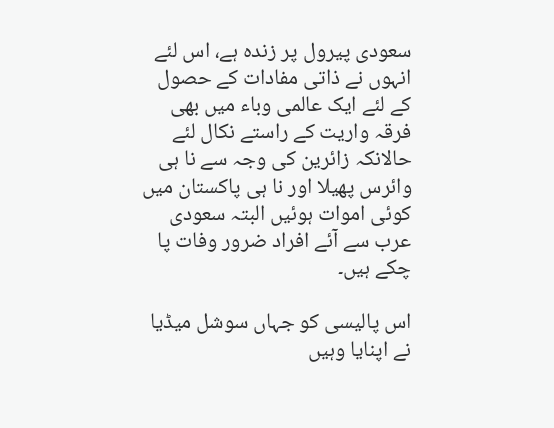سعودی پیرول پر زندہ ہے، اس لئے انہوں نے ذاتی مفادات کے حصول کے لئے ایک عالمی وباء میں بھی فرقہ واریت کے راستے نکال لئے حالانکہ زائرین کی وجہ سے نا ہی وائرس پھیلا اور نا ہی پاکستان میں کوئی اموات ہوئیں البتہ سعودی عرب سے آئے افراد ضرور وفات پا چکے ہیں۔

اس پالیسی کو جہاں سوشل میڈیا نے اپنایا وہیں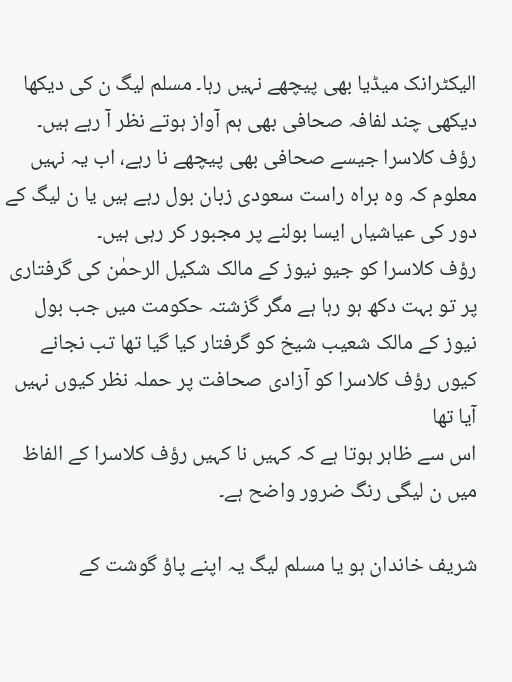الیکٹرانک میڈیا بھی پیچھے نہیں رہا۔ مسلم لیگ ن کی دیکھا دیکھی چند لفافہ صحافی بھی ہم آواز ہوتے نظر آ رہے ہیں۔ رؤف کلاسرا جیسے صحافی بھی پیچھے نا رہے، اب یہ نہیں معلوم کہ وہ براہ راست سعودی زبان بول رہے ہیں یا ن لیگ کے دور کی عیاشیاں ایسا بولنے پر مجبور کر رہی ہیں۔
رؤف کلاسرا کو جیو نیوز کے مالک شکیل الرحمٰن کی گرفتاری پر تو بہت دکھ ہو رہا ہے مگر گزشتہ حکومت میں جب بول نیوز کے مالک شعیب شیخ کو گرفتار کیا گیا تھا تب نجانے کیوں رؤف کلاسرا کو آزادی صحافت پر حملہ نظر کیوں نہیں آیا تھا
اس سے ظاہر ہوتا ہے کہ کہیں نا کہیں رؤف کلاسرا کے الفاظ میں ن لیگی رنگ ضرور واضح ہے۔

شریف خاندان ہو یا مسلم لیگ یہ اپنے پاؤ گوشت کے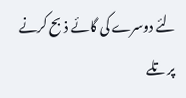لئے دوسرے کی گائے ذبح کرنے پر تلے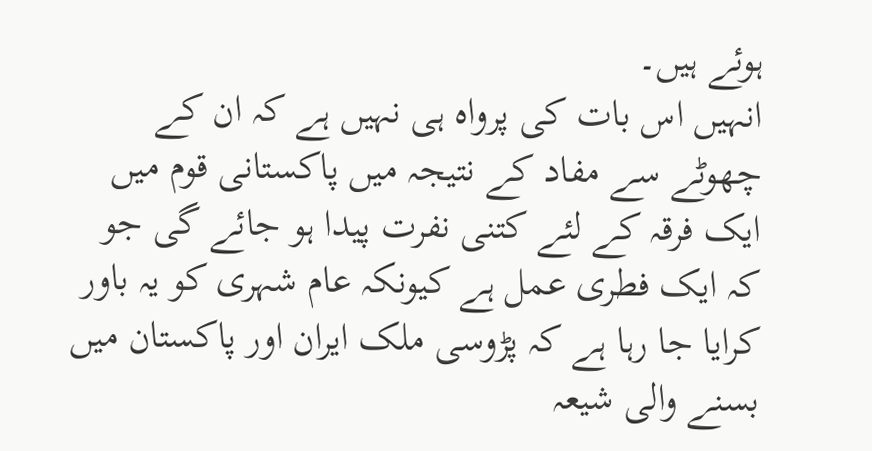ہوئے ہیں۔
انہیں اس بات کی پرواہ ہی نہیں ہے کہ ان کے چھوٹے سے مفاد کے نتیجہ میں پاکستانی قوم میں ایک فرقہ کے لئے کتنی نفرت پیدا ہو جائے گی جو کہ ایک فطری عمل ہے کیونکہ عام شہری کو یہ باور کرایا جا رہا ہے کہ پڑوسی ملک ایران اور پاکستان میں بسنے والی شیعہ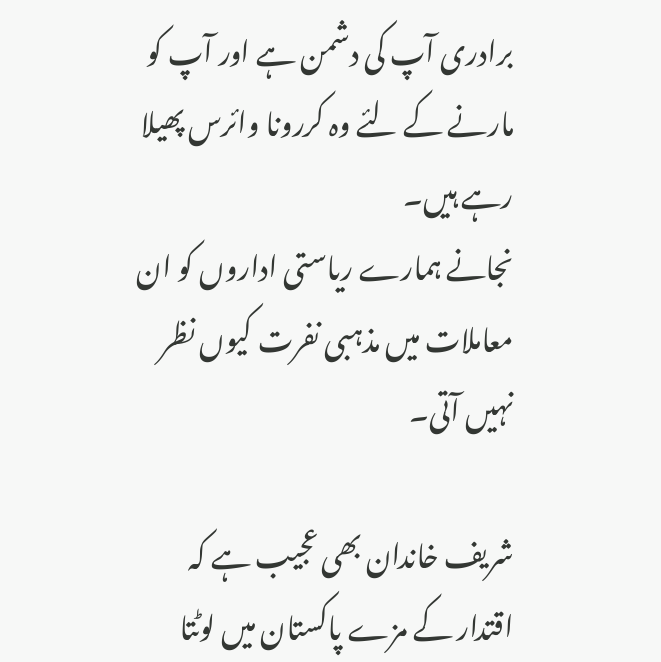برادری آپ کی دشمن ہے اور آپ کو مارنے کے لئے وہ کررونا وائرس پھیلا رہے ہیں۔
نجانے ہمارے ریاستی اداروں کو ان معاملات میں مذہبی نفرت کیوں نظر نہیں آتی۔

شریف خاندان بھی عجیب ہے کہ اقتدار کے مزے پاکستان میں لوٹتا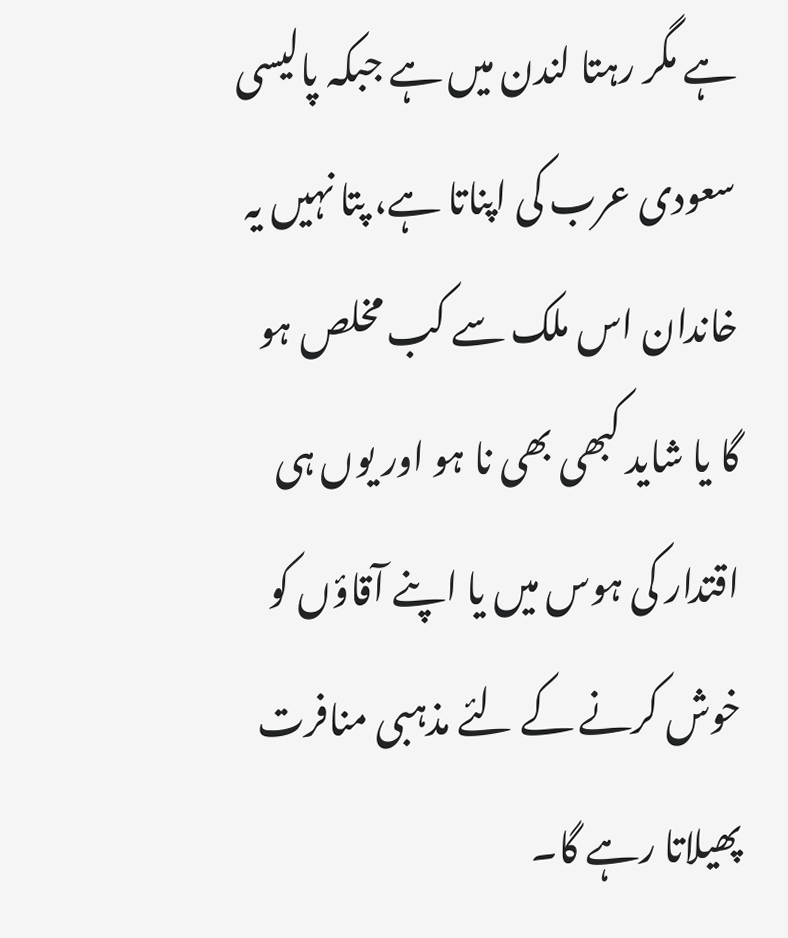ہے مگر رہتا لندن میں ہے جبکہ پالیسی سعودی عرب کی اپناتا ہے، پتا نہیں یہ خاندان اس ملک سے کب مخلص ہو گا یا شاید کبھی بھی نا ہو اور یوں ہی اقتدار کی ہوس میں یا اپنے آقاؤں کو خوش کرنے کے لئے مذہبی منافرت پھیلاتا رہے گا۔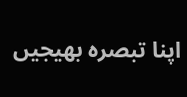اپنا تبصرہ بھیجیں